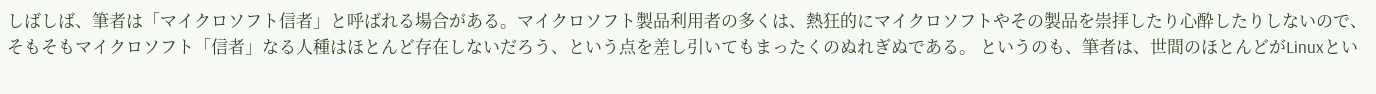しばしば、筆者は「マイクロソフト信者」と呼ばれる場合がある。マイクロソフト製品利用者の多くは、熱狂的にマイクロソフトやその製品を崇拝したり心酔したりしないので、そもそもマイクロソフト「信者」なる人種はほとんど存在しないだろう、という点を差し引いてもまったくのぬれぎぬである。 というのも、筆者は、世間のほとんどがLinuxとい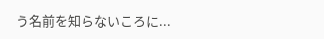う名前を知らないころに...